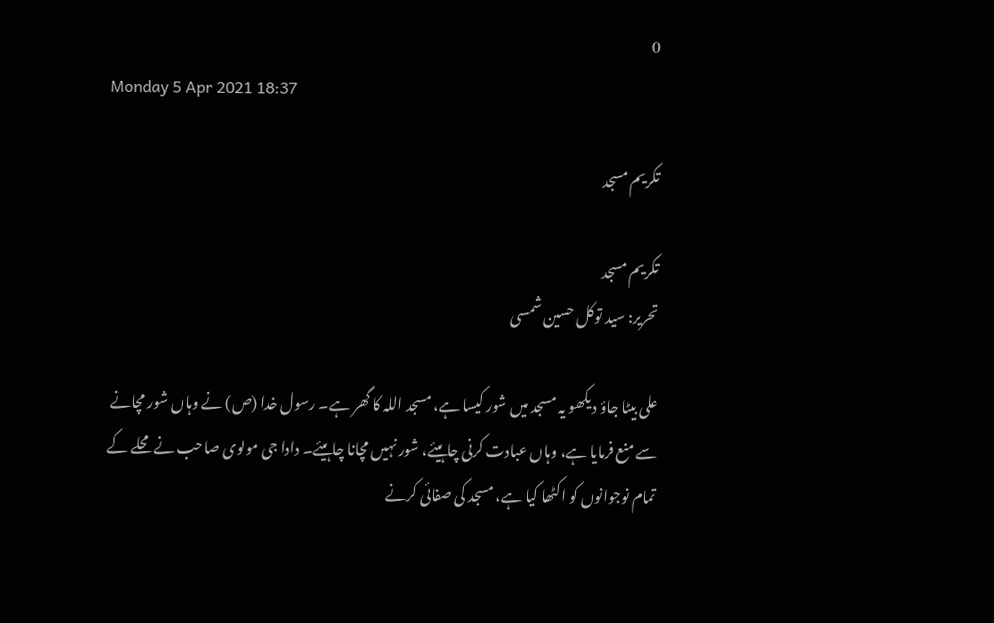0
Monday 5 Apr 2021 18:37

تکریم مسجد

تکریم مسجد
تحریر: سید توکل حسین شمسی

علی بیٹا جاؤ دیکھو یہ مسجد میں شور کیسا ہے، مسجد اللہ کا گھر ہے۔ رسول خدا (ص) نے وہاں شور مچانے سے منع فرمایا ہے، وہاں عبادت کرنی چاہیئے، شور نہیں مچانا چاہیئے۔ دادا جی مولوی صاحب نے محلے کے تمام نوجوانوں کو اکٹھا کیا ہے، مسجد کی صفائی کرنے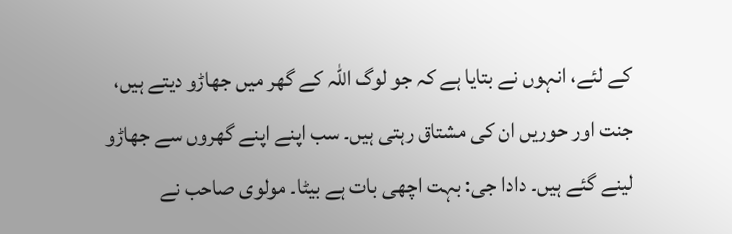کے لئے، انہوں نے بتایا ہے کہ جو لوگ اللہ کے گھر میں جھاڑو دیتے ہیں، جنت اور حوریں ان کی مشتاق رہتی ہیں۔ سب اپنے اپنے گھروں سے جھاڑو لینے گئے ہیں۔ دادا جی: بہت اچھی بات ہے بیٹا۔ مولوی صاحب نے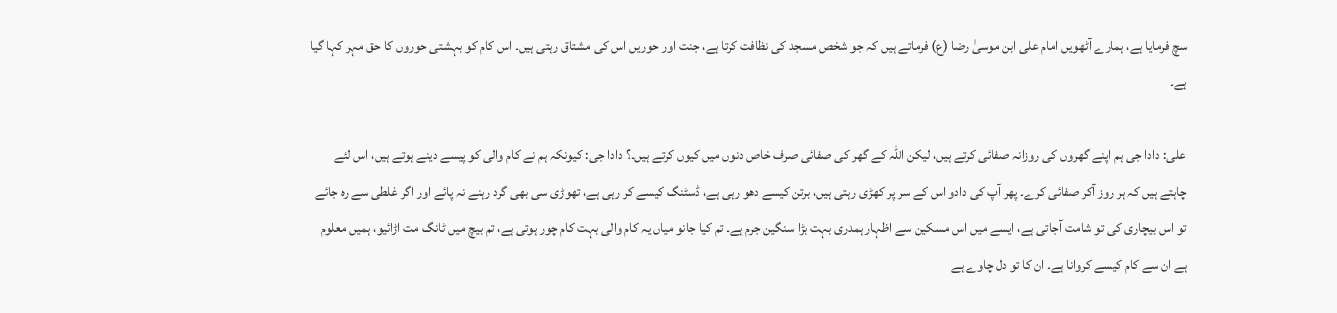سچ فرمایا ہے، ہمارے آٹھویں امام علی ابن موسیٰ رضا (ع) فرماتے ہیں کہ جو شخص مسجد کی نظافت کرتا ہے، جنت اور حوریں اس کی مشتاق رہتی ہیں۔ اس کام کو بہشتی حوروں کا حق مہر کہا گیا ہے۔

علی: دادا جی ہم اپنے گھروں کی روزانہ صفائی کرتے ہیں، لیکن اللہ کے گھر کی صفائی صرف خاص دنوں میں کیوں کرتے ہیں۔؟ دادا جی: کیونکہ ہم نے کام والی کو پیسے دینے ہوتے ہیں، اس لئے چاہتے ہیں کہ ہر روز آکر صفائی کرے۔ پھر آپ کی دادو اس کے سر پر کھڑی رہتی ہیں، برتن کیسے دھو رہی ہے، ڈسٹنگ کیسے کر رہی ہے، تھوڑی سی بھی گرد رہنے نہ پائے اور اگر غلطی سے رہ جائے تو اس بیچاری کی تو شامت آجاتی ہے، ایسے میں اس مسکین سے اظہار ہمدری بہت بڑا سنگین جرم ہے۔ تم کیا جانو میاں یہ کام والی بہت کام چور ہوتی ہے، تم بیچ میں ٹانگ مت اڑائیو، ہمیں معلوم ہے ان سے کام کیسے کروانا ہے۔ ان کا تو دل چاوے ہے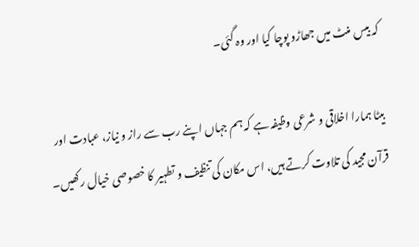کہ بیس منٹ میں جھاڑو پوچا کیا اور وہ گئی۔

بیٹا ہمارا اخلاقی و شرعی وظیفہ ہے کہ ہم جہاں اپنے رب سے راز و نیاز، عبادت اور قرآن مجید کی تلاوت کرتے ہیں، اس مکان کی تنظیف و تطہیر کا خصوصی خیال رکھیں۔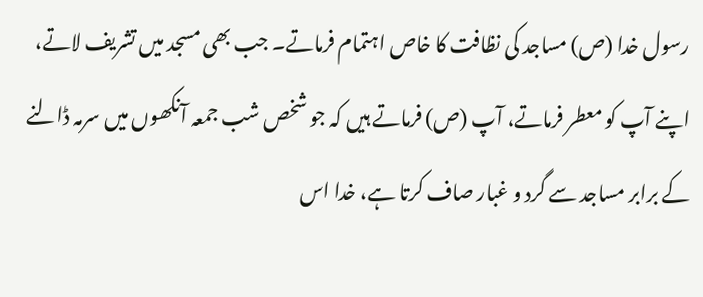رسول خدا (ص) مساجد کی نظافت کا خاص اہتمام فرماتے۔ جب بھی مسجد میں تشریف لاتے، اپنے آپ کو معطر فرماتے، آپ (ص) فرماتے ہیں کہ جو شخص شب جمعہ آنکھوں میں سرمہ ڈالنے کے برابر مساجد سے گرد و غبار صاف کرتا ہے، خدا اس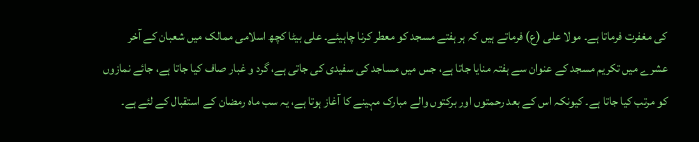کی مغفرت فرماتا ہے۔ مولا علی (ع) فرماتے ہیں کہ ہر ہفتے مسجد کو معطر کرنا چاہیئے۔ علی بیٹا کچھ اسلامی ممالک میں شعبان کے آخر عشرے میں تکریم مسجد کے عنوان سے ہفتہ منایا جاتا ہے، جس میں مساجد کی سفیدی کی جاتی ہے، گرد و غبار صاف کیا جاتا ہے، جائے نمازوں کو مرتب کیا جاتا ہے۔ کیونکہ اس کے بعد رحمتوں اور برکتوں والے مبارک مہینے کا آغاز ہوتا ہے، یہ سب ماہ رمضان کے استقبال کے لئے ہے۔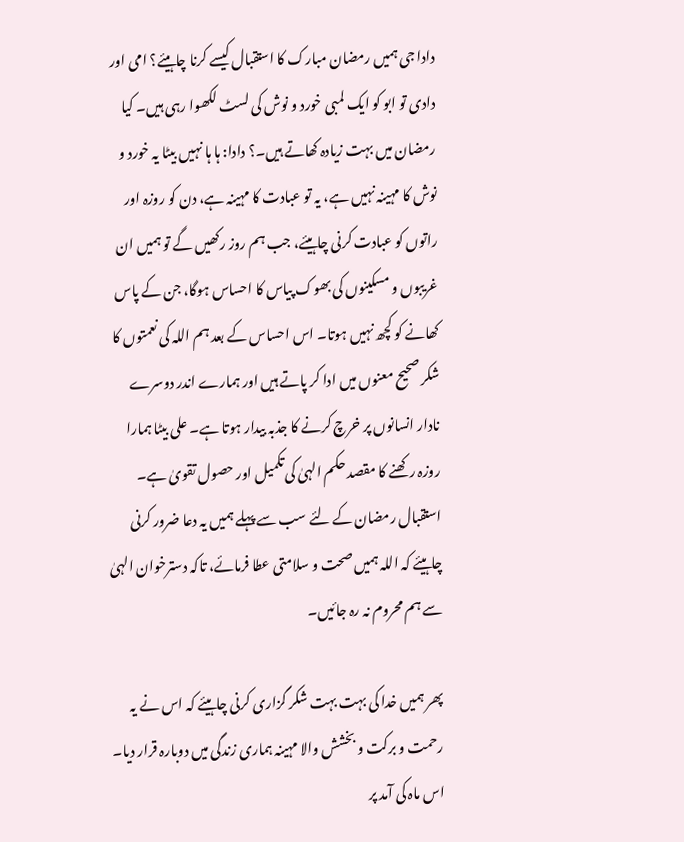دادا جی ہمیں رمضان مبارک کا استقبال کیسے کرنا چاہیئے؟ امی اور دادی تو ابو کو ایک لمبی خورد و نوش کی لسٹ لکھوا رہی ہیں۔ کیا رمضان میں بہت زیادہ کھاتے ہیں۔؟ دادا: ہا ہا نہیں بیٹا یہ خورد و نوش کا مہینہ نہیں ہے، یہ تو عبادت کا مہینہ ہے، دن کو روزہ اور راتوں کو عبادت کرنی چاہیئے، جب ہم روز رکھیں گے تو ہمیں ان غریبوں و مسکینوں کی بھوک پیاس کا احساس ہوگا، جن کے پاس کھانے کو کچھ نہیں ہوتا۔ اس احساس کے بعد ہم اللہ کی نعمتوں کا شکر صحیح معنوں میں ادا کر پاتے ہیں اور ہمارے اندر دوسرے نادار انسانوں پر خرچ کرنے کا جذبہ بیدار ہوتا ہے۔ علی بیٹا ہمارا روزہ رکھنے کا مقصد حکم الہیٰ کی تکمیل اور حصول تقویٰ ہے۔ استقبال رمضان کے لئے سب سے پہلے ہمیں یہ دعا ضرور کرنی چاہیئے کہ اللہ ہمیں صحت و سلامتی عطا فرمائے، تاکہ دسترخوان الہیٰ سے ہم محروم نہ رہ جائیں۔

پھر ہمیں خدا کی بہت بہت شکر گزاری کرنی چاہیئے کہ اس نے یہ رحمت و برکت و بخشش والا مہینہ ہماری زندگی میں دوبارہ قرار دیا۔ اس ماہ کی آمد پر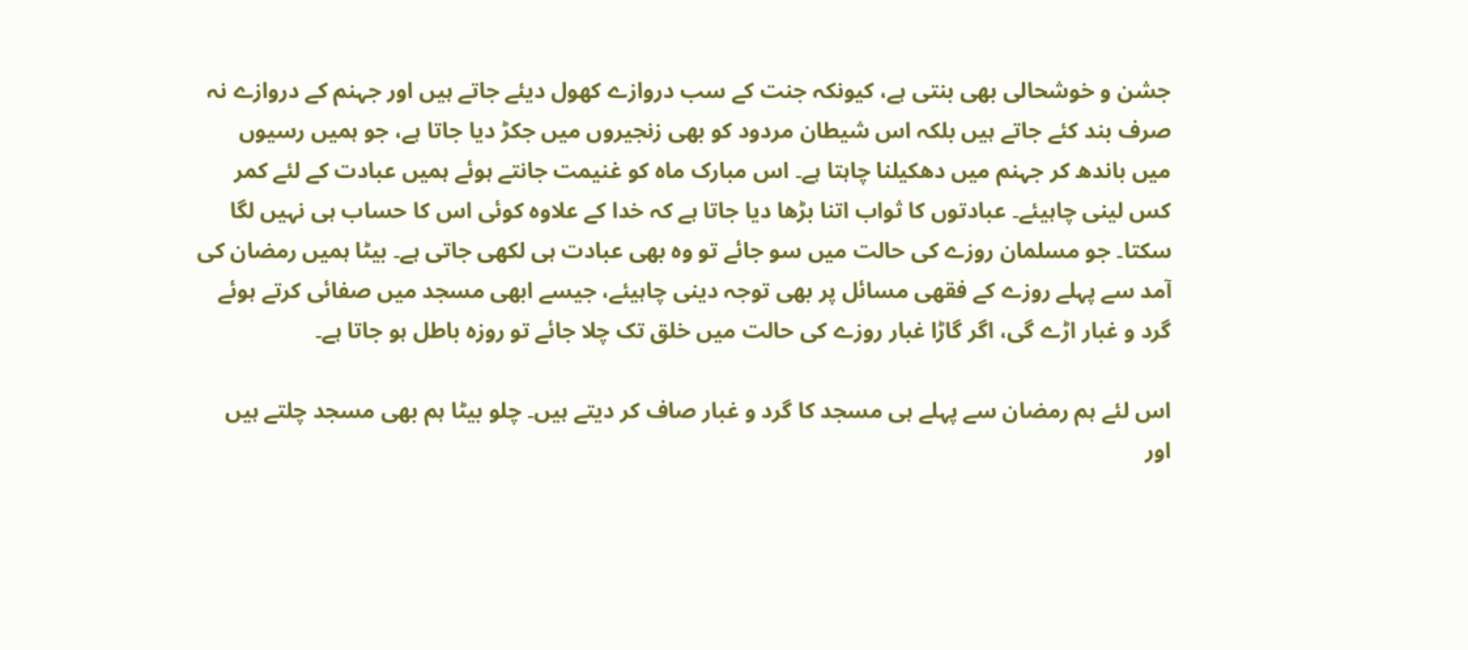جشن و خوشحالی بھی بنتی ہے، کیونکہ جنت کے سب دروازے کھول دیئے جاتے ہیں اور جہنم کے دروازے نہ صرف بند کئے جاتے ہیں بلکہ اس شیطان مردود کو بھی زنجیروں میں جکڑ دیا جاتا ہے، جو ہمیں رسیوں میں باندھ کر جہنم میں دھکیلنا چاہتا ہے۔ اس مبارک ماہ کو غنیمت جانتے ہوئے ہمیں عبادت کے لئے کمر کس لینی چاہیئے۔ عبادتوں کا ثواب اتنا بڑھا دیا جاتا ہے کہ خدا کے علاوہ کوئی اس کا حساب ہی نہیں لگا سکتا۔ جو مسلمان روزے کی حالت میں سو جائے تو وہ بھی عبادت ہی لکھی جاتی ہے۔ بیٹا ہمیں رمضان کی آمد سے پہلے روزے کے فقھی مسائل پر بھی توجہ دینی چاہیئے، جیسے ابھی مسجد میں صفائی کرتے ہوئے گرد و غبار اڑے گی، اگر گاڑا غبار روزے کی حالت میں خلق تک چلا جائے تو روزہ باطل ہو جاتا ہے۔

اس لئے ہم رمضان سے پہلے ہی مسجد کا گرد و غبار صاف کر دیتے ہیں۔ چلو بیٹا ہم بھی مسجد چلتے ہیں اور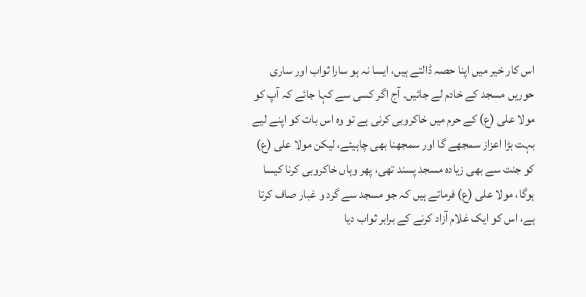اس کار خیر میں اپنا حصہ ڈالتے ہیں، ایسا نہ ہو سارا ثواب اور ساری حوریں مسجد کے خادم لے جائیں۔ آج اگر کسی سے کہا جائے کہ آپ کو مولا علی (ع) کے حرم میں خاکروبی کرنی ہے تو وہ اس بات کو اپنے لیے بہت بڑا اعزاز سمجھے گا اور سمجھنا بھی چاہیئے، لیکن مولا علی (ع) کو جنت سے بھی زیادہ مسجد پسند تھی، پھر وہاں خاکروبی کرنا کیسا ہوگا، مولا علی (ع) فرماتے ہیں کہ جو مسجد سے گرد و غبار صاف کرتا ہے، اس کو ایک غلام آزاد کرنے کے برابر ثواب دیا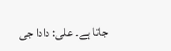جاتا ہے۔ علی: دادا جی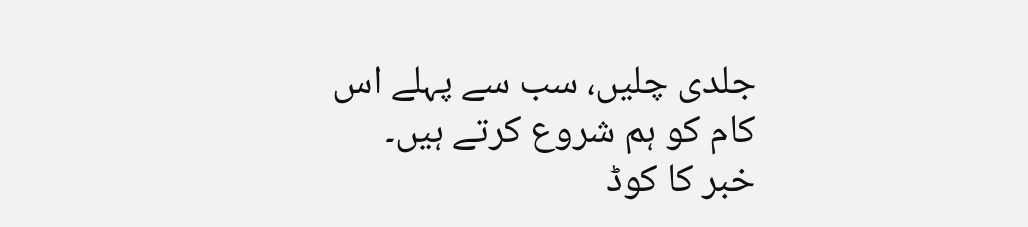جلدی چلیں، سب سے پہلے اس کام کو ہم شروع کرتے ہیں۔
خبر کا کوڈ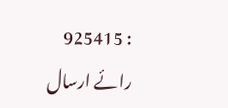: 925415
رائے ارسال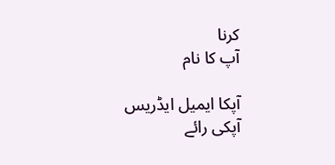کرنا
آپ کا نام

آپکا ایمیل ایڈریس
آپکی رائے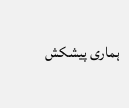ہماری پیشکش